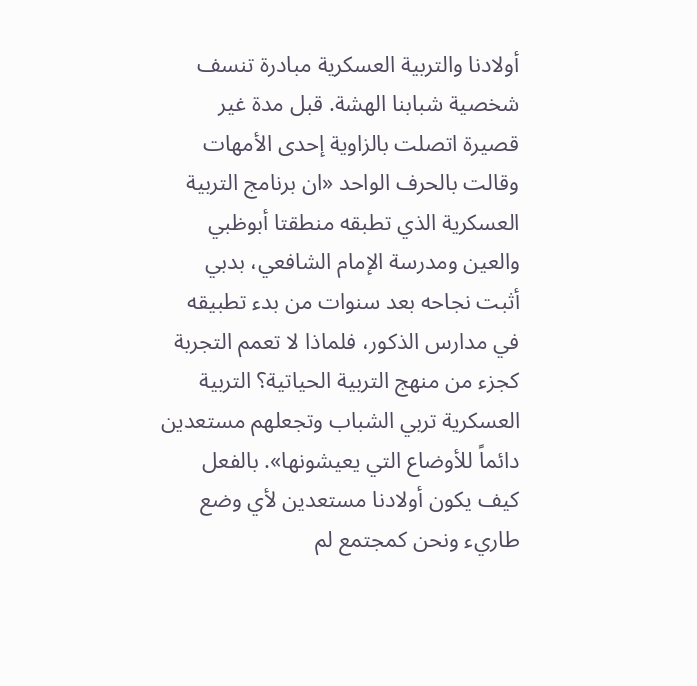أولادنا والتربية العسكرية مبادرة تنسف شخصية شبابنا الهشة. قبل مدة غير قصيرة اتصلت بالزاوية إحدى الأمهات وقالت بالحرف الواحد «ان برنامج التربية العسكرية الذي تطبقه منطقتا أبوظبي والعين ومدرسة الإمام الشافعي، بدبي أثبت نجاحه بعد سنوات من بدء تطبيقه في مدارس الذكور، فلماذا لا تعمم التجربة كجزء من منهج التربية الحياتية؟ التربية العسكرية تربي الشباب وتجعلهم مستعدين دائماً للأوضاع التي يعيشونها». بالفعل كيف يكون أولادنا مستعدين لأي وضع طاريء ونحن كمجتمع لم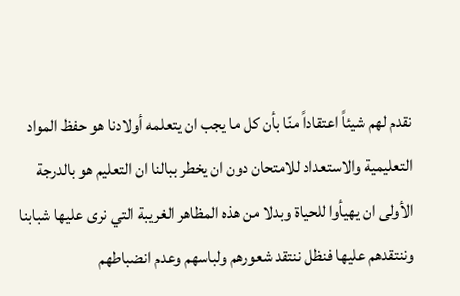نقدم لهم شيئاً اعتقاداً منّا بأن كل ما يجب ان يتعلمه أولادنا هو حفظ المواد التعليمية والاستعداد للامتحان دون ان يخطر ببالنا ان التعليم هو بالدرجة الأولى ان يهيأوا للحياة وبدلا من هذه المظاهر الغريبة التي نرى عليها شبابنا وننتقدهم عليها فنظل ننتقد شعورهم ولباسهم وعدم انضباطهم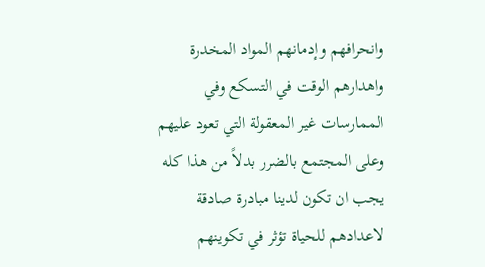وانحرافهم وإدمانهم المواد المخدرة واهدارهم الوقت في التسكع وفي الممارسات غير المعقولة التي تعود عليهم وعلى المجتمع بالضرر بدلاً من هذا كله يجب ان تكون لدينا مبادرة صادقة لاعدادهم للحياة تؤثر في تكوينهم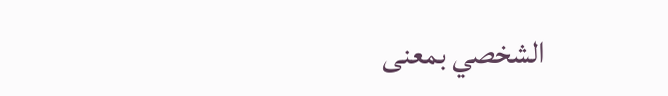الشخصي بمعنى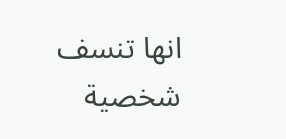انها تنسف شخصية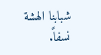شبابنا الهشة نسفاً.